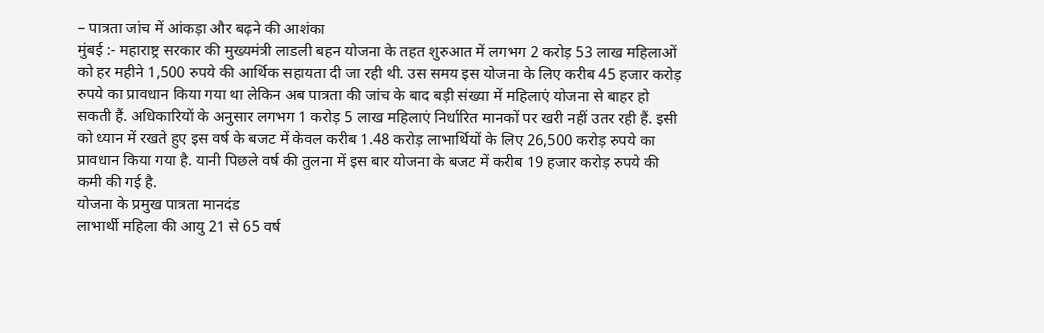– पात्रता जांच में आंकड़ा और बढ़ने की आशंका
मुंबई :- महाराष्ट्र सरकार की मुख्यमंत्री लाडली बहन योजना के तहत शुरुआत में लगभग 2 करोड़ 53 लाख महिलाओं को हर महीने 1,500 रुपये की आर्थिक सहायता दी जा रही थी. उस समय इस योजना के लिए करीब 45 हजार करोड़ रुपये का प्रावधान किया गया था लेकिन अब पात्रता की जांच के बाद बड़ी संख्या में महिलाएं योजना से बाहर हो सकती हैं. अधिकारियों के अनुसार लगभग 1 करोड़ 5 लाख महिलाएं निर्धारित मानकों पर खरी नहीं उतर रही हैं. इसी को ध्यान में रखते हुए इस वर्ष के बजट में केवल करीब 1.48 करोड़ लाभार्थियों के लिए 26,500 करोड़ रुपये का प्रावधान किया गया है. यानी पिछले वर्ष की तुलना में इस बार योजना के बजट में करीब 19 हजार करोड़ रुपये की कमी की गई है.
योजना के प्रमुख पात्रता मानदंड
लाभार्थी महिला की आयु 21 से 65 वर्ष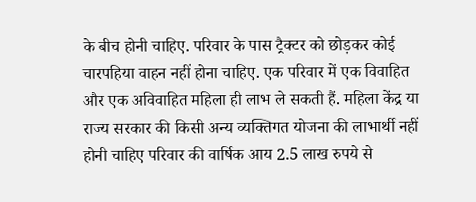के बीच होनी चाहिए. परिवार के पास ट्रैक्टर को छोड़कर कोई चारपहिया वाहन नहीं होना चाहिए. एक परिवार में एक विवाहित और एक अविवाहित महिला ही लाभ ले सकती हैं. महिला केंद्र या राज्य सरकार की किसी अन्य व्यक्तिगत योजना की लाभार्थी नहीं होनी चाहिए परिवार की वार्षिक आय 2.5 लाख रुपये से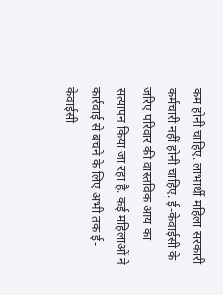कम होनी चाहिए. लाभार्थी महिला सरकारी कर्मचारी नहीं होनी चाहिए. ई-केवाईसी के जरिए परिवार की वास्तविक आय का सत्यापन किया जा रहा है. कई महिलाओं ने कार्रवाई से बचने के लिए अभी तक ई-केवाईसी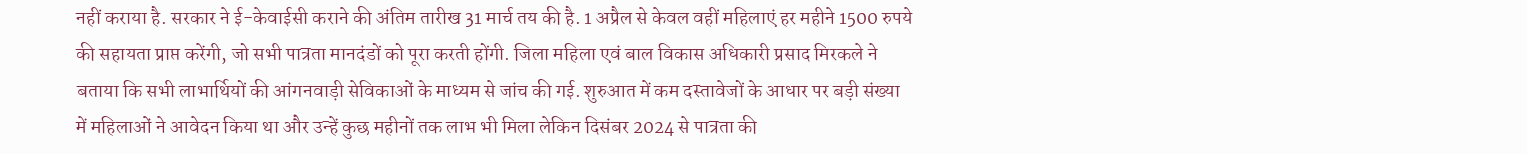नहीं कराया है. सरकार ने ई-केवाईसी कराने की अंतिम तारीख 31 मार्च तय की है. 1 अप्रैल से केवल वहीं महिलाएं हर महीने 1500 रुपये की सहायता प्राप्त करेंगी, जो सभी पात्रता मानदंडों को पूरा करती होंगी. जिला महिला एवं बाल विकास अधिकारी प्रसाद मिरकले ने बताया कि सभी लाभार्थियों की आंगनवाड़ी सेविकाओं के माध्यम से जांच की गई. शुरुआत में कम दस्तावेजों के आधार पर बड़ी संख्या में महिलाओं ने आवेदन किया था और उन्हें कुछ महीनों तक लाभ भी मिला लेकिन दिसंबर 2024 से पात्रता की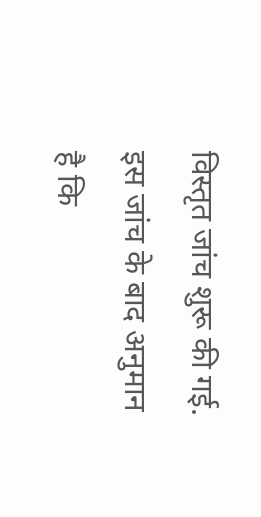विस्तृत जांच शुरू की गई. इस जांच के बाद अनुमान है कि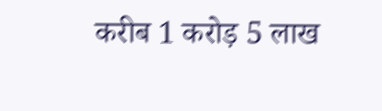करीब 1 करोड़ 5 लाख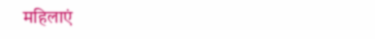महिलाएं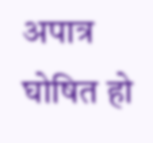अपात्र घोषित हो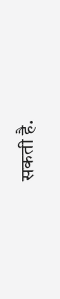सकती है.